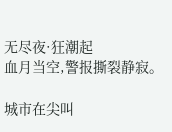无尽夜·狂潮起
血月当空,警报撕裂静寂。

城市在尖叫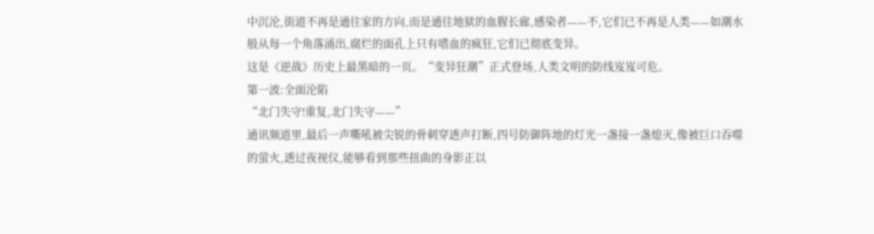中沉沦,街道不再是通往家的方向,而是通往地狱的血腥长廊,感染者——不,它们已不再是人类——如潮水般从每一个角落涌出,腐烂的面孔上只有嗜血的疯狂,它们已彻底变异。
这是《逆战》历史上最黑暗的一页。“变异狂潮”正式登场,人类文明的防线岌岌可危。
第一波:全面沦陷
“北门失守!重复,北门失守——”
通讯频道里,最后一声嘶吼被尖锐的骨刺穿透声打断,四号防御阵地的灯光一盏接一盏熄灭,像被巨口吞噬的萤火,透过夜视仪,能够看到那些扭曲的身影正以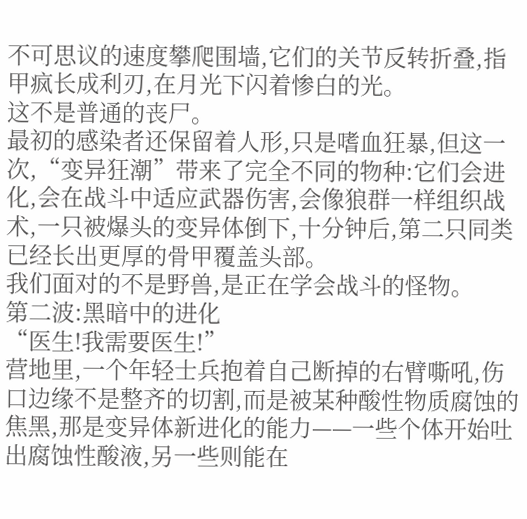不可思议的速度攀爬围墙,它们的关节反转折叠,指甲疯长成利刃,在月光下闪着惨白的光。
这不是普通的丧尸。
最初的感染者还保留着人形,只是嗜血狂暴,但这一次,“变异狂潮”带来了完全不同的物种:它们会进化,会在战斗中适应武器伤害,会像狼群一样组织战术,一只被爆头的变异体倒下,十分钟后,第二只同类已经长出更厚的骨甲覆盖头部。
我们面对的不是野兽,是正在学会战斗的怪物。
第二波:黑暗中的进化
“医生!我需要医生!”
营地里,一个年轻士兵抱着自己断掉的右臂嘶吼,伤口边缘不是整齐的切割,而是被某种酸性物质腐蚀的焦黑,那是变异体新进化的能力——一些个体开始吐出腐蚀性酸液,另一些则能在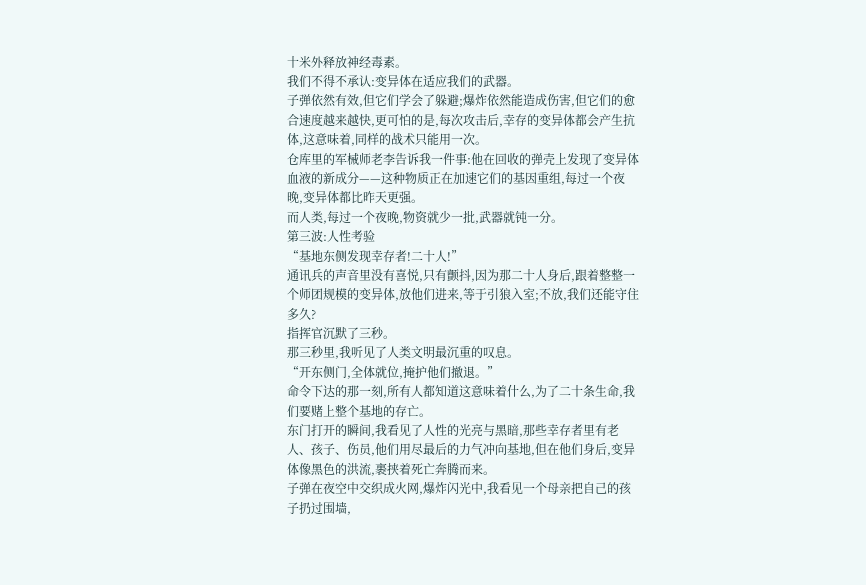十米外释放神经毒素。
我们不得不承认:变异体在适应我们的武器。
子弹依然有效,但它们学会了躲避;爆炸依然能造成伤害,但它们的愈合速度越来越快,更可怕的是,每次攻击后,幸存的变异体都会产生抗体,这意味着,同样的战术只能用一次。
仓库里的军械师老李告诉我一件事:他在回收的弹壳上发现了变异体血液的新成分——这种物质正在加速它们的基因重组,每过一个夜晚,变异体都比昨天更强。
而人类,每过一个夜晚,物资就少一批,武器就钝一分。
第三波:人性考验
“基地东侧发现幸存者!二十人!”
通讯兵的声音里没有喜悦,只有颤抖,因为那二十人身后,跟着整整一个师团规模的变异体,放他们进来,等于引狼入室;不放,我们还能守住多久?
指挥官沉默了三秒。
那三秒里,我听见了人类文明最沉重的叹息。
“开东侧门,全体就位,掩护他们撤退。”
命令下达的那一刻,所有人都知道这意味着什么,为了二十条生命,我们要赌上整个基地的存亡。
东门打开的瞬间,我看见了人性的光亮与黑暗,那些幸存者里有老人、孩子、伤员,他们用尽最后的力气冲向基地,但在他们身后,变异体像黑色的洪流,裹挟着死亡奔腾而来。
子弹在夜空中交织成火网,爆炸闪光中,我看见一个母亲把自己的孩子扔过围墙,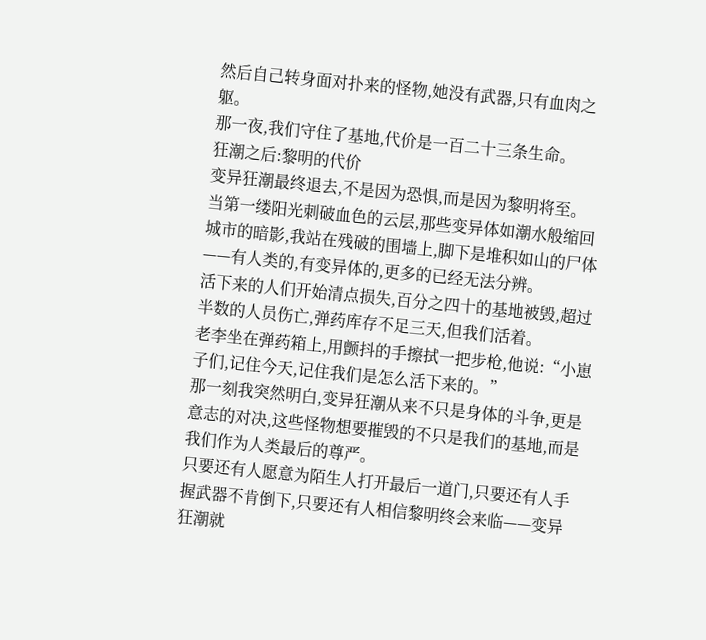然后自己转身面对扑来的怪物,她没有武器,只有血肉之躯。
那一夜,我们守住了基地,代价是一百二十三条生命。
狂潮之后:黎明的代价
变异狂潮最终退去,不是因为恐惧,而是因为黎明将至。
当第一缕阳光刺破血色的云层,那些变异体如潮水般缩回城市的暗影,我站在残破的围墙上,脚下是堆积如山的尸体——有人类的,有变异体的,更多的已经无法分辨。
活下来的人们开始清点损失,百分之四十的基地被毁,超过半数的人员伤亡,弹药库存不足三天,但我们活着。
老李坐在弹药箱上,用颤抖的手擦拭一把步枪,他说:“小崽子们,记住今天,记住我们是怎么活下来的。”
那一刻我突然明白,变异狂潮从来不只是身体的斗争,更是意志的对决,这些怪物想要摧毁的不只是我们的基地,而是我们作为人类最后的尊严。
只要还有人愿意为陌生人打开最后一道门,只要还有人手握武器不肯倒下,只要还有人相信黎明终会来临——变异狂潮就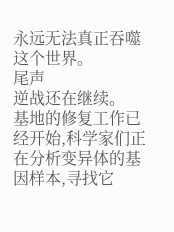永远无法真正吞噬这个世界。
尾声
逆战还在继续。
基地的修复工作已经开始,科学家们正在分析变异体的基因样本,寻找它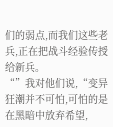们的弱点,而我们这些老兵,正在把战斗经验传授给新兵。
“”我对他们说,“变异狂潮并不可怕,可怕的是在黑暗中放弃希望,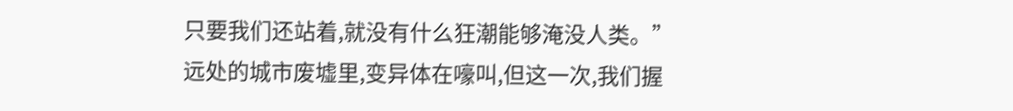只要我们还站着,就没有什么狂潮能够淹没人类。”
远处的城市废墟里,变异体在嚎叫,但这一次,我们握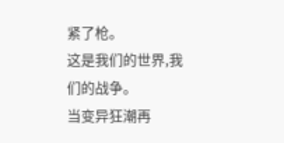紧了枪。
这是我们的世界,我们的战争。
当变异狂潮再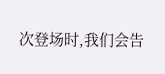次登场时,我们会告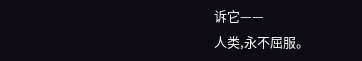诉它——
人类,永不屈服。